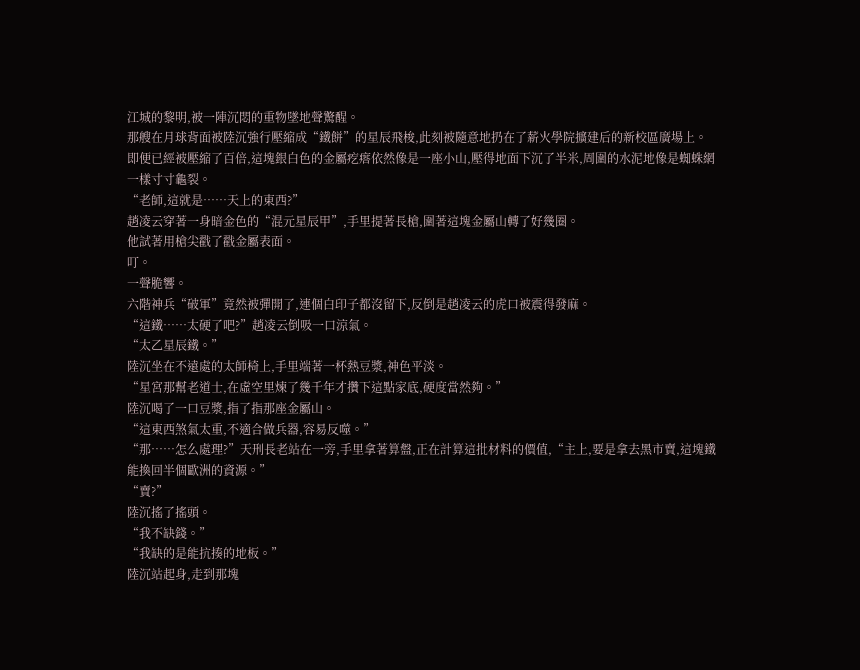江城的黎明,被一陣沉悶的重物墜地聲驚醒。
那艘在月球背面被陸沉強行壓縮成“鐵餅”的星辰飛梭,此刻被隨意地扔在了薪火學院擴建后的新校區廣場上。
即便已經被壓縮了百倍,這塊銀白色的金屬疙瘩依然像是一座小山,壓得地面下沉了半米,周圍的水泥地像是蜘蛛網一樣寸寸龜裂。
“老師,這就是……天上的東西?”
趙凌云穿著一身暗金色的“混元星辰甲”,手里提著長槍,圍著這塊金屬山轉了好幾圈。
他試著用槍尖戳了戳金屬表面。
叮。
一聲脆響。
六階神兵“破軍”竟然被彈開了,連個白印子都沒留下,反倒是趙凌云的虎口被震得發麻。
“這鐵……太硬了吧?”趙凌云倒吸一口涼氣。
“太乙星辰鐵。”
陸沉坐在不遠處的太師椅上,手里端著一杯熱豆漿,神色平淡。
“星宮那幫老道士,在虛空里煉了幾千年才攢下這點家底,硬度當然夠。”
陸沉喝了一口豆漿,指了指那座金屬山。
“這東西煞氣太重,不適合做兵器,容易反噬。”
“那……怎么處理?”天刑長老站在一旁,手里拿著算盤,正在計算這批材料的價值,“主上,要是拿去黑市賣,這塊鐵能換回半個歐洲的資源。”
“賣?”
陸沉搖了搖頭。
“我不缺錢。”
“我缺的是能抗揍的地板。”
陸沉站起身,走到那塊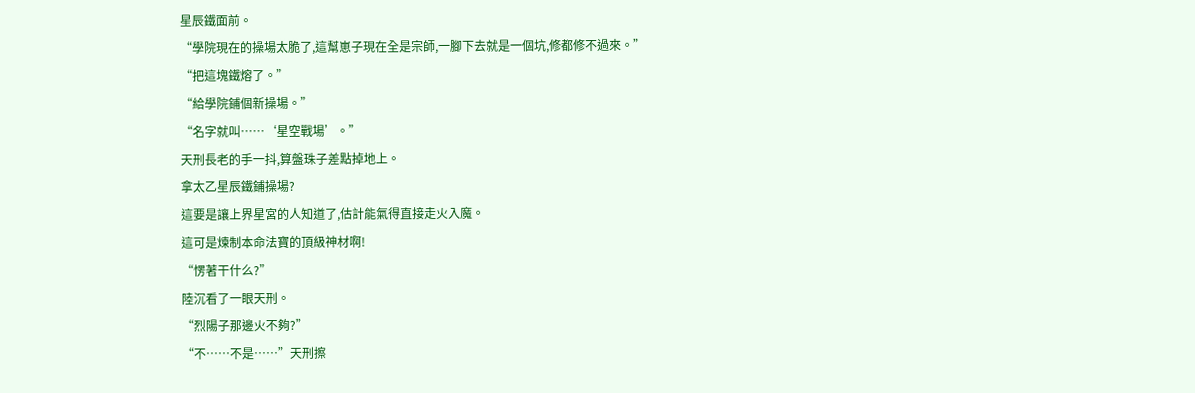星辰鐵面前。
“學院現在的操場太脆了,這幫崽子現在全是宗師,一腳下去就是一個坑,修都修不過來。”
“把這塊鐵熔了。”
“給學院鋪個新操場。”
“名字就叫……‘星空戰場’。”
天刑長老的手一抖,算盤珠子差點掉地上。
拿太乙星辰鐵鋪操場?
這要是讓上界星宮的人知道了,估計能氣得直接走火入魔。
這可是煉制本命法寶的頂級神材啊!
“愣著干什么?”
陸沉看了一眼天刑。
“烈陽子那邊火不夠?”
“不……不是……”天刑擦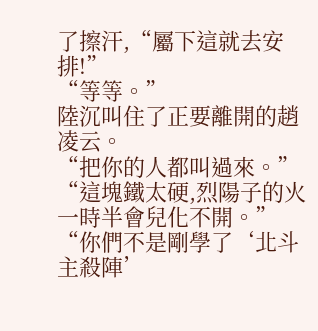了擦汗,“屬下這就去安排!”
“等等。”
陸沉叫住了正要離開的趙凌云。
“把你的人都叫過來。”
“這塊鐵太硬,烈陽子的火一時半會兒化不開。”
“你們不是剛學了‘北斗主殺陣’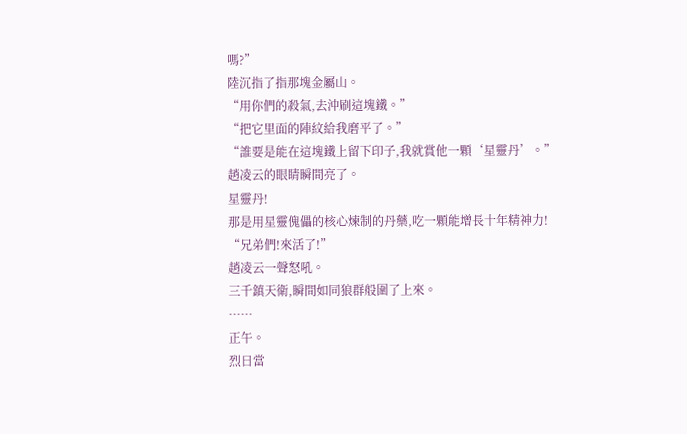嗎?”
陸沉指了指那塊金屬山。
“用你們的殺氣,去沖刷這塊鐵。”
“把它里面的陣紋給我磨平了。”
“誰要是能在這塊鐵上留下印子,我就賞他一顆‘星靈丹’。”
趙凌云的眼睛瞬間亮了。
星靈丹!
那是用星靈傀儡的核心煉制的丹藥,吃一顆能增長十年精神力!
“兄弟們!來活了!”
趙凌云一聲怒吼。
三千鎮天衛,瞬間如同狼群般圍了上來。
……
正午。
烈日當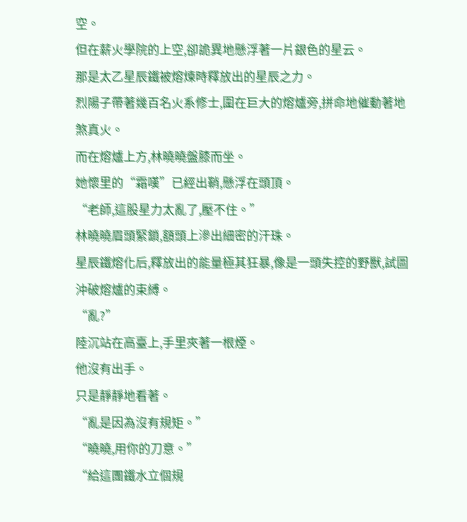空。
但在薪火學院的上空,卻詭異地懸浮著一片銀色的星云。
那是太乙星辰鐵被熔煉時釋放出的星辰之力。
烈陽子帶著幾百名火系修士,圍在巨大的熔爐旁,拼命地催動著地煞真火。
而在熔爐上方,林曉曉盤膝而坐。
她懷里的“霜嘆”已經出鞘,懸浮在頭頂。
“老師,這股星力太亂了,壓不住。”
林曉曉眉頭緊鎖,額頭上滲出細密的汗珠。
星辰鐵熔化后,釋放出的能量極其狂暴,像是一頭失控的野獸,試圖沖破熔爐的束縛。
“亂?”
陸沉站在高臺上,手里夾著一根煙。
他沒有出手。
只是靜靜地看著。
“亂是因為沒有規矩。”
“曉曉,用你的刀意。”
“給這團鐵水立個規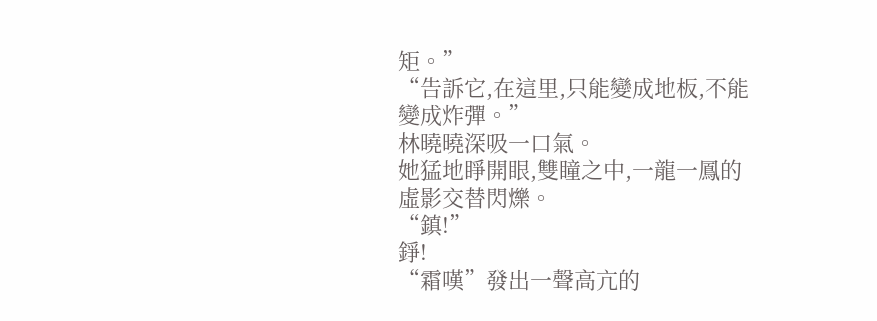矩。”
“告訴它,在這里,只能變成地板,不能變成炸彈。”
林曉曉深吸一口氣。
她猛地睜開眼,雙瞳之中,一龍一鳳的虛影交替閃爍。
“鎮!”
錚!
“霜嘆”發出一聲高亢的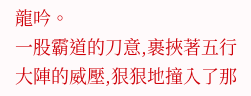龍吟。
一股霸道的刀意,裹挾著五行大陣的威壓,狠狠地撞入了那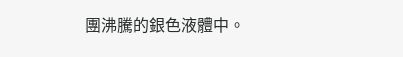團沸騰的銀色液體中。